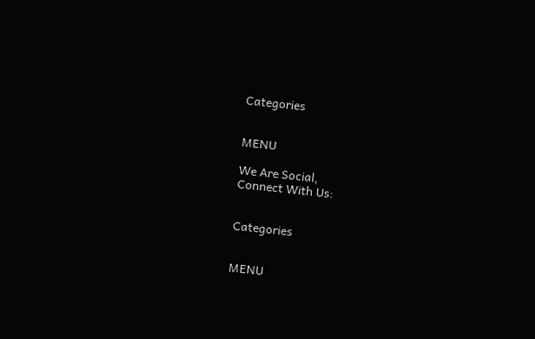Categories


MENU

We Are Social,
Connect With Us:


Categories


MENU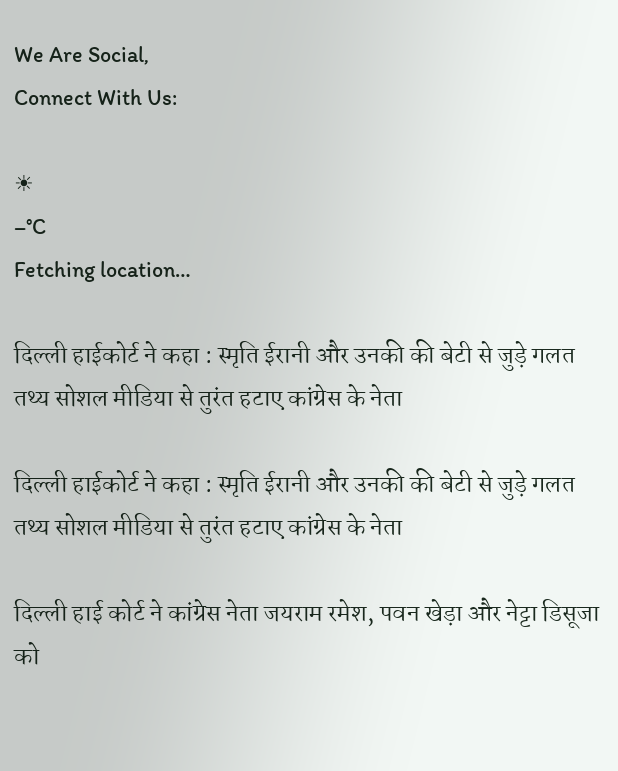We Are Social,
Connect With Us:

☀
–°C
Fetching location…

दिल्ली हाईकोर्ट ने कहा : स्मृति ईरानी और उनकी की बेटी से जुड़े गलत तथ्य सोशल मीडिया से तुरंत हटाए कांग्रेस के नेता

दिल्ली हाईकोर्ट ने कहा : स्मृति ईरानी और उनकी की बेटी से जुड़े गलत तथ्य सोशल मीडिया से तुरंत हटाए कांग्रेस के नेता

दिल्ली हाई कोर्ट ने कांग्रेस नेता जयराम रमेश, पवन खेड़ा और नेट्टा डिसूजा को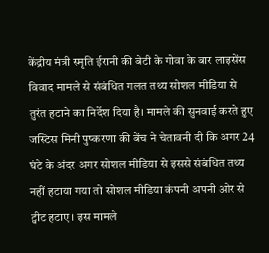केंद्रीय मंत्री स्मृति ईरानी की बेटी के गोवा के बार लाइसेंस विवाद मामले से संबंधित गलत तथ्य सोशल मीडिया से तुरंत हटाने का निर्देश दिया है। मामले की सुनवाई करते हुए जस्टिस मिनी पुष्करणा की बेंच ने चेतावनी दी कि अगर 24 घंटे के अंदर अगर सोशल मीडिया से इससे संबंधित तथ्य नहीं हटाया गया तो सोशल मीडिया कंपनी अपनी ओर से ट्वीट हटाए। इस मामले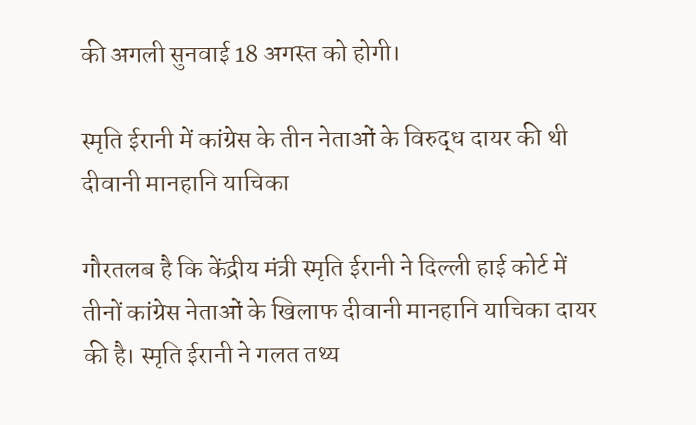की अगली सुनवाई 18 अगस्त को होगी।

स्मृति ईरानी में कांग्रेस के तीन नेताओं के विरुद्ध दायर की थी दीवानी मानहानि याचिका

गौरतलब है कि केंद्रीय मंत्री स्मृति ईरानी ने दिल्ली हाई कोर्ट में तीनों कांग्रेस नेताओं के खिलाफ दीवानी मानहानि याचिका दायर की है। स्मृति ईरानी ने गलत तथ्य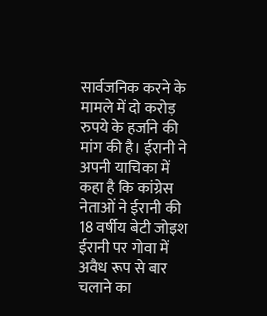सार्वजनिक करने के मामले में दो करोड़ रुपये के हर्जाने की मांग की है। ईरानी ने अपनी याचिका में कहा है कि कांग्रेस नेताओं ने ईरानी की 18 वर्षीय बेटी जोइश ईरानी पर गोवा में अवैध रूप से बार चलाने का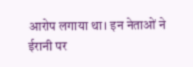आरोप लगाया था। इन नेताओं ने ईरानी पर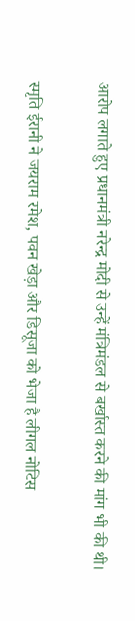आरोप लगाते हुए प्रधानमंत्री नरेन्द्र मोदी से उन्हें मंत्रिमंडल से बर्खास्त करने की मांग भी की थी।

स्मृति ईरानी ने जयराम रमेश, पवन खेड़ा और डिसूजा को भेजा है लीगल नोटिस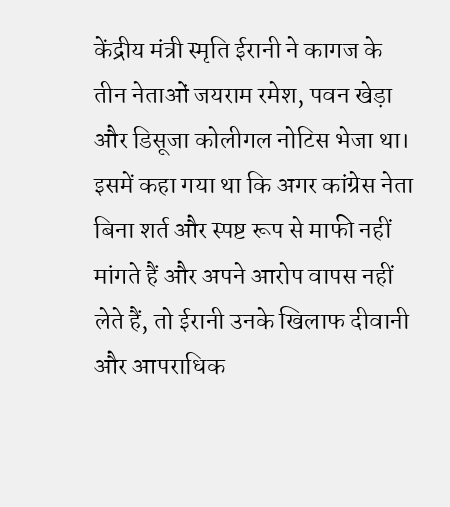केंद्रीय मंत्री स्मृति ईरानी ने कागज के तीन नेताओं जयराम रमेश, पवन खेड़ा और डिसूजा कोलीगल नोटिस भेजा था। इसमें कहा गया था कि अगर कांग्रेस नेता बिना शर्त और स्पष्ट रूप से माफी नहीं मांगते हैं और अपने आरोप वापस नहीं लेते हैं, तो ईरानी उनके खिलाफ दीवानी और आपराधिक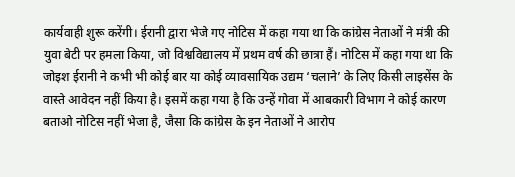कार्यवाही शुरू करेंगी। ईरानी द्वारा भेजे गए नोटिस में कहा गया था कि कांग्रेस नेताओं ने मंत्री की युवा बेटी पर हमला किया, जो विश्वविद्यालय में प्रथम वर्ष की छात्रा हैं। नोटिस में कहा गया था कि जोइश ईरानी ने कभी भी कोई बार या कोई व्यावसायिक उद्यम ‘चलाने’ के लिए किसी लाइसेंस के वास्ते आवेदन नहीं किया है। इसमें कहा गया है कि उन्हें गोवा में आबकारी विभाग ने कोई कारण बताओ नोटिस नहीं भेजा है, जैसा कि कांग्रेस के इन नेताओं ने आरोप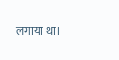लगाया था।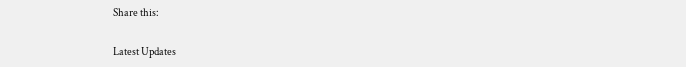Share this:

Latest Updates